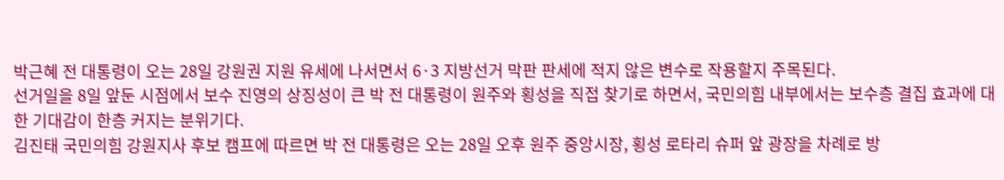박근혜 전 대통령이 오는 28일 강원권 지원 유세에 나서면서 6·3 지방선거 막판 판세에 적지 않은 변수로 작용할지 주목된다.
선거일을 8일 앞둔 시점에서 보수 진영의 상징성이 큰 박 전 대통령이 원주와 횡성을 직접 찾기로 하면서, 국민의힘 내부에서는 보수층 결집 효과에 대한 기대감이 한층 커지는 분위기다.
김진태 국민의힘 강원지사 후보 캠프에 따르면 박 전 대통령은 오는 28일 오후 원주 중앙시장, 횡성 로타리 슈퍼 앞 광장을 차례로 방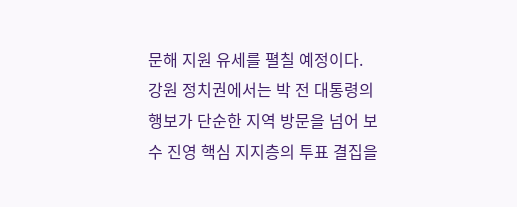문해 지원 유세를 펼칠 예정이다.
강원 정치권에서는 박 전 대통령의 행보가 단순한 지역 방문을 넘어 보수 진영 핵심 지지층의 투표 결집을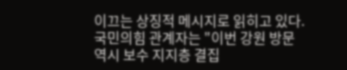이끄는 상징적 메시지로 읽히고 있다.
국민의힘 관계자는 "이번 강원 방문 역시 보수 지지층 결집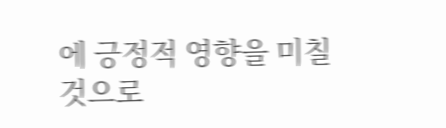에 긍정적 영향을 미칠 것으로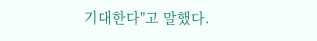기대한다"고 말했다.